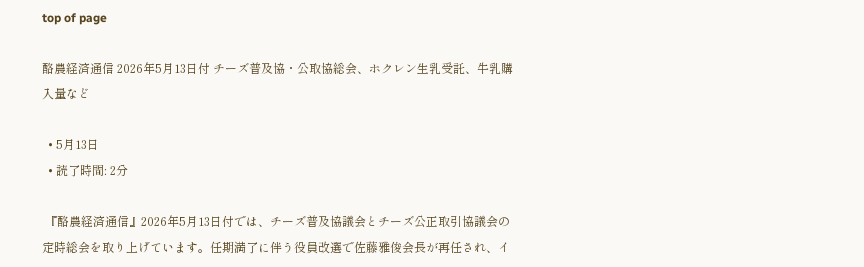top of page

酪農経済通信 2026年5月13日付 チーズ普及協・公取協総会、ホクレン生乳受託、牛乳購入量など

  • 5月13日
  • 読了時間: 2分

 『酪農経済通信』2026年5月13日付では、チーズ普及協議会とチーズ公正取引協議会の定時総会を取り上げています。任期満了に伴う役員改選で佐藤雅俊会長が再任され、イ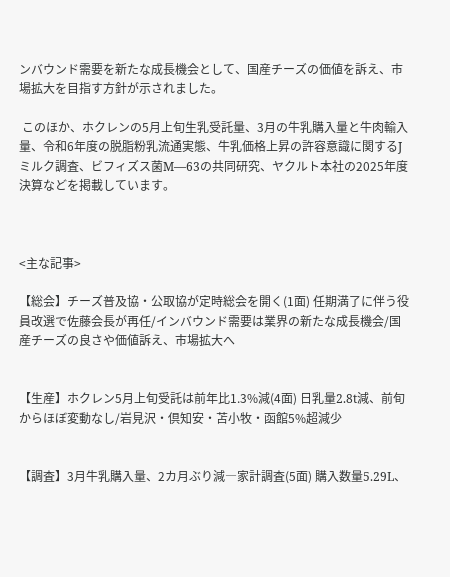ンバウンド需要を新たな成長機会として、国産チーズの価値を訴え、市場拡大を目指す方針が示されました。

 このほか、ホクレンの5月上旬生乳受託量、3月の牛乳購入量と牛肉輸入量、令和6年度の脱脂粉乳流通実態、牛乳価格上昇の許容意識に関するJミルク調査、ビフィズス菌M―63の共同研究、ヤクルト本社の2025年度決算などを掲載しています。



<主な記事>

【総会】チーズ普及協・公取協が定時総会を開く(1面) 任期満了に伴う役員改選で佐藤会長が再任/インバウンド需要は業界の新たな成長機会/国産チーズの良さや価値訴え、市場拡大へ


【生産】ホクレン5月上旬受託は前年比1.3%減(4面) 日乳量2.8t減、前旬からほぼ変動なし/岩見沢・倶知安・苫小牧・函館5%超減少


【調査】3月牛乳購入量、2カ月ぶり減―家計調査(5面) 購入数量5.29L、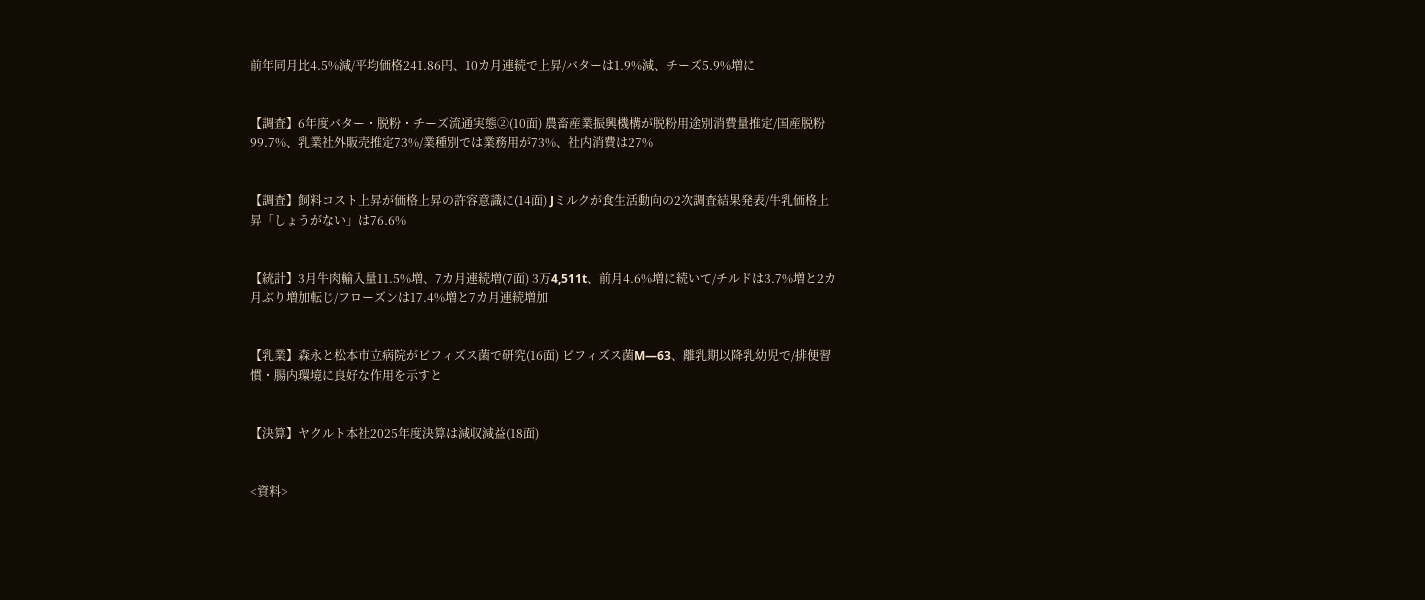前年同月比4.5%減/平均価格241.86円、10カ月連続で上昇/バターは1.9%減、チーズ5.9%増に


【調査】6年度バター・脱粉・チーズ流通実態②(10面) 農畜産業振興機構が脱粉用途別消費量推定/国産脱粉99.7%、乳業社外販売推定73%/業種別では業務用が73%、社内消費は27%


【調査】飼料コスト上昇が価格上昇の許容意識に(14面) Jミルクが食生活動向の2次調査結果発表/牛乳価格上昇「しょうがない」は76.6%


【統計】3月牛肉輸入量11.5%増、7カ月連続増(7面) 3万4,511t、前月4.6%増に続いて/チルドは3.7%増と2カ月ぶり増加転じ/フローズンは17.4%増と7カ月連続増加


【乳業】森永と松本市立病院がビフィズス菌で研究(16面) ビフィズス菌M―63、離乳期以降乳幼児で/排便習慣・腸内環境に良好な作用を示すと


【決算】ヤクルト本社2025年度決算は減収減益(18面)


<資料>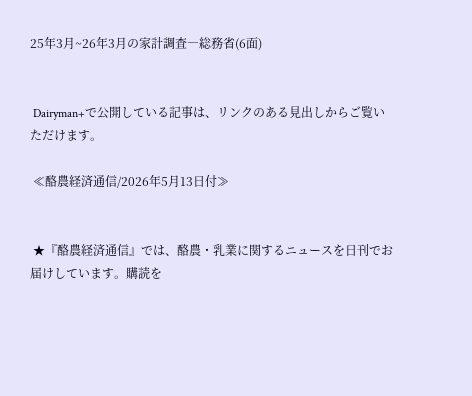25年3月~26年3月の家計調査―総務省(6面)


 Dairyman+で公開している記事は、リンクのある見出しからご覧いただけます。

 ≪酪農経済通信/2026年5月13日付≫


 ★『酪農経済通信』では、酪農・乳業に関するニュースを日刊でお届けしています。購読を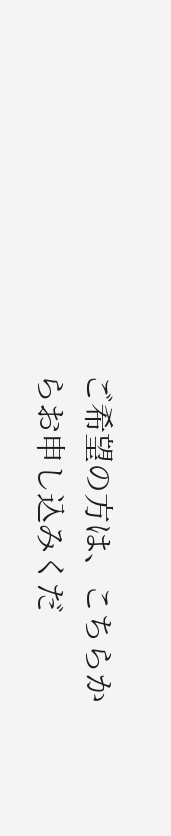ご希望の方は、こちらからお申し込みくだ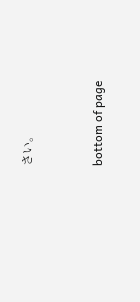さい。


bottom of page